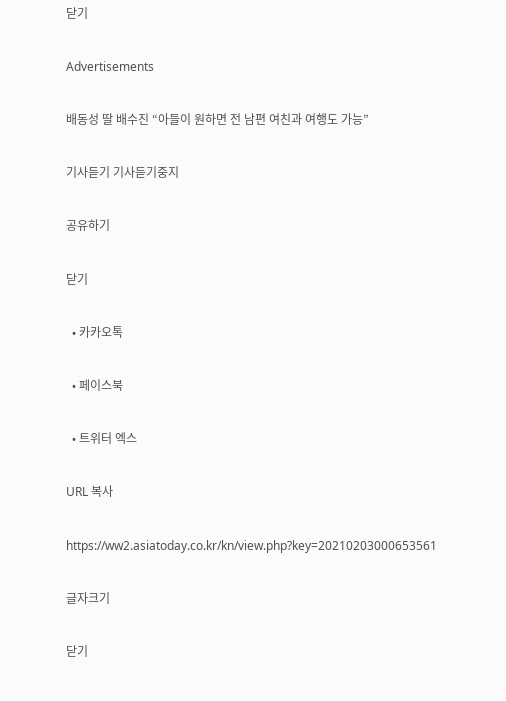닫기

Advertisements

배동성 딸 배수진 “아들이 원하면 전 남편 여친과 여행도 가능”

기사듣기 기사듣기중지

공유하기

닫기

  • 카카오톡

  • 페이스북

  • 트위터 엑스

URL 복사

https://ww2.asiatoday.co.kr/kn/view.php?key=20210203000653561

글자크기

닫기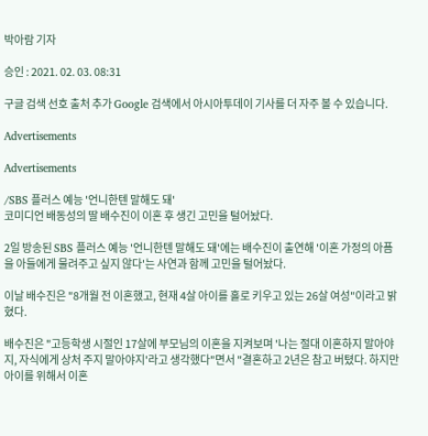박아람 기자

승인 : 2021. 02. 03. 08:31

구글 검색 선호 출처 추가 Google 검색에서 아시아투데이 기사를 더 자주 볼 수 있습니다.

Advertisements

Advertisements

/SBS 플러스 예능 '언니한텐 말해도 돼'
코미디언 배동성의 딸 배수진이 이혼 후 생긴 고민을 털어놨다.

2일 방송된 SBS 플러스 예능 '언니한텐 말해도 돼'에는 배수진이 출연해 '이혼 가정의 아픔을 아들에게 물려주고 싶지 않다'는 사연과 함께 고민을 털어놨다.

이날 배수진은 "8개월 전 이혼했고, 현재 4살 아이를 홀로 키우고 있는 26살 여성"이라고 밝혔다.

배수진은 "고등학생 시절인 17살에 부모님의 이혼을 지켜보며 '나는 절대 이혼하지 말아야지, 자식에게 상처 주지 말아야지'라고 생각했다"면서 "결혼하고 2년은 참고 버텼다. 하지만 아이를 위해서 이혼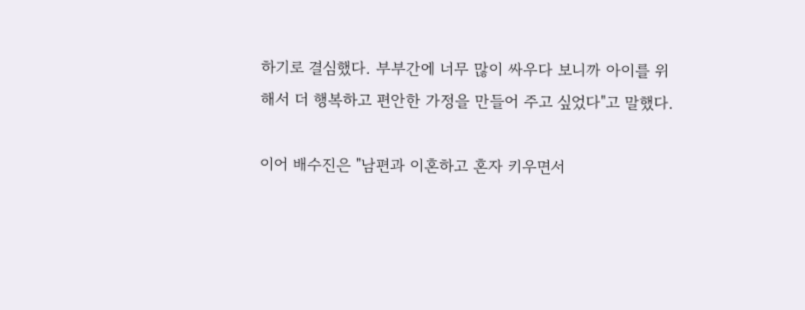하기로 결심했다. 부부간에 너무 많이 싸우다 보니까 아이를 위해서 더 행복하고 편안한 가정을 만들어 주고 싶었다"고 말했다.

이어 배수진은 "남편과 이혼하고 혼자 키우면서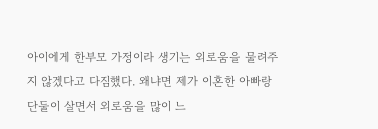아이에게 한부모 가정이라 생기는 외로움을 물려주지 않겠다고 다짐했다. 왜냐면 제가 이혼한 아빠랑 단둘이 살면서 외로움을 많이 느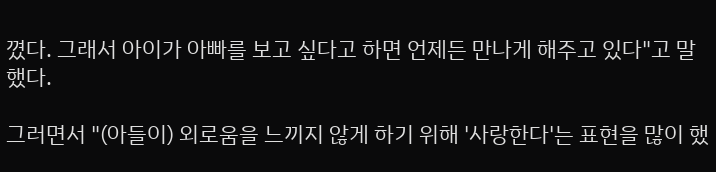꼈다. 그래서 아이가 아빠를 보고 싶다고 하면 언제든 만나게 해주고 있다"고 말했다.

그러면서 "(아들이) 외로움을 느끼지 않게 하기 위해 '사랑한다'는 표현을 많이 했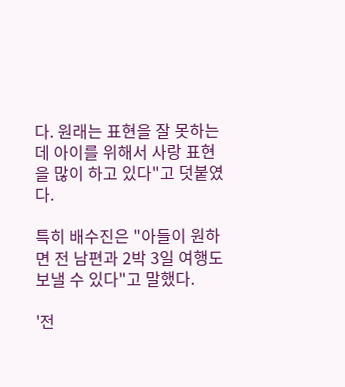다. 원래는 표현을 잘 못하는데 아이를 위해서 사랑 표현을 많이 하고 있다"고 덧붙였다.

특히 배수진은 "아들이 원하면 전 남편과 2박 3일 여행도 보낼 수 있다"고 말했다.

'전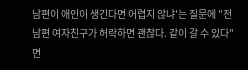남편이 애인이 생긴다면 어렵지 않냐'는 질문에 "전 남편 여자친구가 허락하면 괜찮다. 같이 갈 수 있다"면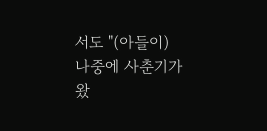서도 "(아들이) 나중에 사춘기가 왔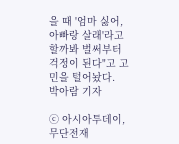을 때 '엄마 싫어, 아빠랑 살래'라고 할까봐 벌써부터 걱정이 된다"고 고민을 털어놨다.
박아람 기자

ⓒ 아시아투데이, 무단전재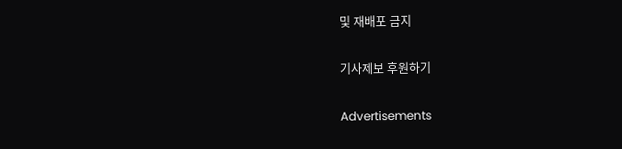및 재배포 금지

기사제보 후원하기

Advertisements